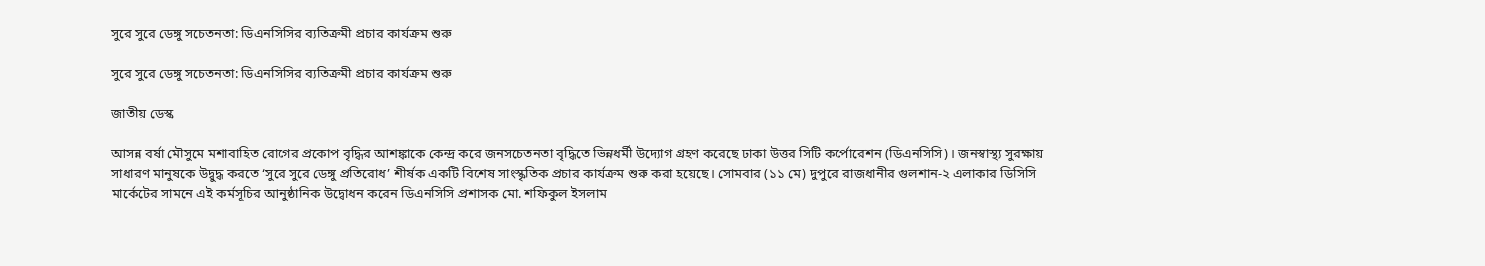সুরে সুরে ডেঙ্গু সচেতনতা: ডিএনসিসির ব্যতিক্রমী প্রচার কার্যক্রম শুরু

সুরে সুরে ডেঙ্গু সচেতনতা: ডিএনসিসির ব্যতিক্রমী প্রচার কার্যক্রম শুরু

জাতীয় ডেস্ক

আসন্ন বর্ষা মৌসুমে মশাবাহিত রোগের প্রকোপ বৃদ্ধির আশঙ্কাকে কেন্দ্র করে জনসচেতনতা বৃদ্ধিতে ভিন্নধর্মী উদ্যোগ গ্রহণ করেছে ঢাকা উত্তর সিটি কর্পোরেশন (ডিএনসিসি)। জনস্বাস্থ্য সুরক্ষায় সাধারণ মানুষকে উদ্বুদ্ধ করতে ‘সুরে সুরে ডেঙ্গু প্রতিরোধ’ শীর্ষক একটি বিশেষ সাংস্কৃতিক প্রচার কার্যক্রম শুরু করা হয়েছে। সোমবার (১১ মে) দুপুরে রাজধানীর গুলশান-২ এলাকার ডিসিসি মার্কেটের সামনে এই কর্মসূচির আনুষ্ঠানিক উদ্বোধন করেন ডিএনসিসি প্রশাসক মো. শফিকুল ইসলাম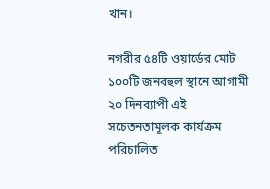খান।

নগরীর ৫৪টি ওয়ার্ডের মোট ১০০টি জনবহুল স্থানে আগামী ২০ দিনব্যাপী এই সচেতনতামূলক কার্যক্রম পরিচালিত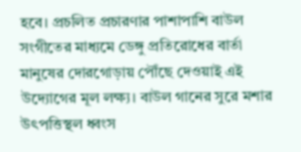হবে। প্রচলিত প্রচারণার পাশাপাশি বাউল সংগীতের মাধ্যমে ডেঙ্গু প্রতিরোধের বার্তা মানুষের দোরগোড়ায় পৌঁছে দেওয়াই এই উদ্যোগের মূল লক্ষ্য। বাউল গানের সুরে মশার উৎপত্তিস্থল ধ্বংস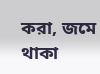করা, জমে থাকা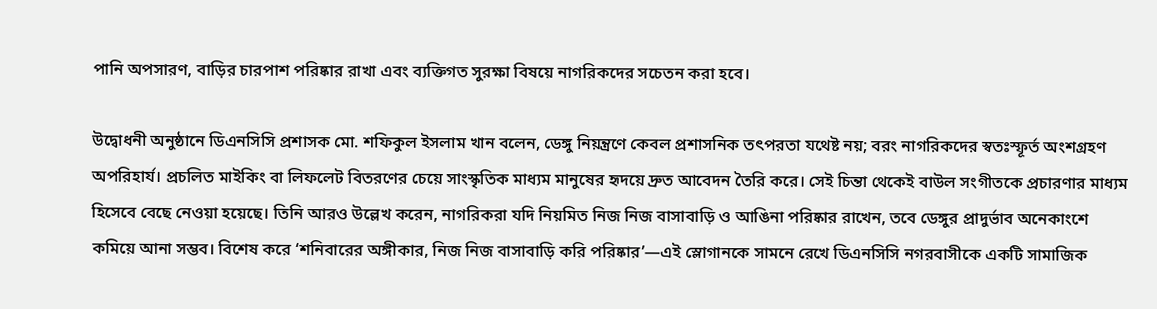পানি অপসারণ, বাড়ির চারপাশ পরিষ্কার রাখা এবং ব্যক্তিগত সুরক্ষা বিষয়ে নাগরিকদের সচেতন করা হবে।

উদ্বোধনী অনুষ্ঠানে ডিএনসিসি প্রশাসক মো. শফিকুল ইসলাম খান বলেন, ডেঙ্গু নিয়ন্ত্রণে কেবল প্রশাসনিক তৎপরতা যথেষ্ট নয়; বরং নাগরিকদের স্বতঃস্ফূর্ত অংশগ্রহণ অপরিহার্য। প্রচলিত মাইকিং বা লিফলেট বিতরণের চেয়ে সাংস্কৃতিক মাধ্যম মানুষের হৃদয়ে দ্রুত আবেদন তৈরি করে। সেই চিন্তা থেকেই বাউল সংগীতকে প্রচারণার মাধ্যম হিসেবে বেছে নেওয়া হয়েছে। তিনি আরও উল্লেখ করেন, নাগরিকরা যদি নিয়মিত নিজ নিজ বাসাবাড়ি ও আঙিনা পরিষ্কার রাখেন, তবে ডেঙ্গুর প্রাদুর্ভাব অনেকাংশে কমিয়ে আনা সম্ভব। বিশেষ করে ‘শনিবারের অঙ্গীকার, নিজ নিজ বাসাবাড়ি করি পরিষ্কার’—এই স্লোগানকে সামনে রেখে ডিএনসিসি নগরবাসীকে একটি সামাজিক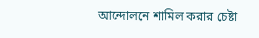আন্দোলনে শামিল করার চেষ্টা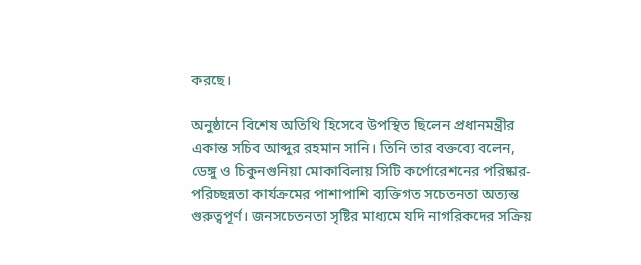করছে।

অনুষ্ঠানে বিশেষ অতিথি হিসেবে উপস্থিত ছিলেন প্রধানমন্ত্রীর একান্ত সচিব আব্দুর রহমান সানি। তিনি তার বক্তব্যে বলেন, ডেঙ্গু ও চিকুনগুনিয়া মোকাবিলায় সিটি কর্পোরেশনের পরিষ্কার-পরিচ্ছন্নতা কার্যক্রমের পাশাপাশি ব্যক্তিগত সচেতনতা অত্যন্ত গুরুত্বপূর্ণ। জনসচেতনতা সৃষ্টির মাধ্যমে যদি নাগরিকদের সক্রিয়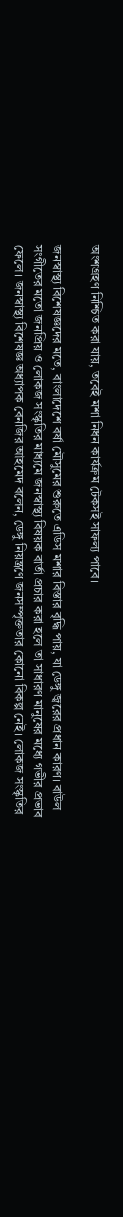অংশগ্রহণ নিশ্চিত করা যায়, তবেই মশা নিধন কার্যক্রম টেকসই সাফল্য পাবে।

জনস্বাস্থ্য বিশেষজ্ঞদের মতে, বাংলাদেশে বর্ষা মৌসুমের শুরুতে এডিস মশার বিস্তার বৃদ্ধি পায়, যা ডেঙ্গু জ্বরের প্রধান কারণ। বাউল সংগীতের মতো জনপ্রিয় ও লোকজ সংস্কৃতির মাধ্যমে জনস্বাস্থ্য বিষয়ক বার্তা প্রচার করা হলে তা সাধারণ মানুষের মধ্যে গভীর প্রভাব ফেলে। জনস্বাস্থ্য বিশেষজ্ঞ অধ্যাপক বেনজির আহমেদ বলেন, ডেঙ্গু নিয়ন্ত্রণে জনসম্পৃক্ততার কোনো বিকল্প নেই। লোকজ সংস্কৃতির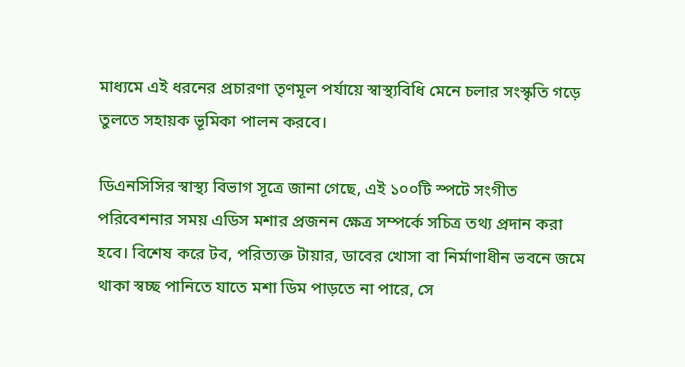মাধ্যমে এই ধরনের প্রচারণা তৃণমূল পর্যায়ে স্বাস্থ্যবিধি মেনে চলার সংস্কৃতি গড়ে তুলতে সহায়ক ভূমিকা পালন করবে।

ডিএনসিসির স্বাস্থ্য বিভাগ সূত্রে জানা গেছে, এই ১০০টি স্পটে সংগীত পরিবেশনার সময় এডিস মশার প্রজনন ক্ষেত্র সম্পর্কে সচিত্র তথ্য প্রদান করা হবে। বিশেষ করে টব, পরিত্যক্ত টায়ার, ডাবের খোসা বা নির্মাণাধীন ভবনে জমে থাকা স্বচ্ছ পানিতে যাতে মশা ডিম পাড়তে না পারে, সে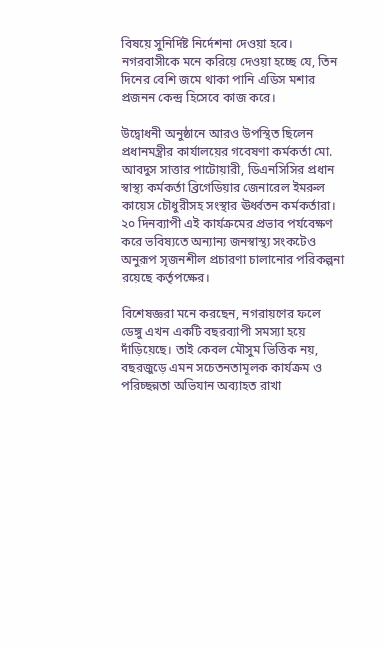বিষয়ে সুনির্দিষ্ট নির্দেশনা দেওয়া হবে। নগরবাসীকে মনে করিয়ে দেওয়া হচ্ছে যে, তিন দিনের বেশি জমে থাকা পানি এডিস মশার প্রজনন কেন্দ্র হিসেবে কাজ করে।

উদ্বোধনী অনুষ্ঠানে আরও উপস্থিত ছিলেন প্রধানমন্ত্রীর কার্যালয়ের গবেষণা কর্মকর্তা মো. আবদুস সাত্তার পাটোয়ারী, ডিএনসিসির প্রধান স্বাস্থ্য কর্মকর্তা ব্রিগেডিয়ার জেনারেল ইমরুল কায়েস চৌধুরীসহ সংস্থার ঊর্ধ্বতন কর্মকর্তারা। ২০ দিনব্যাপী এই কার্যক্রমের প্রভাব পর্যবেক্ষণ করে ভবিষ্যতে অন্যান্য জনস্বাস্থ্য সংকটেও অনুরূপ সৃজনশীল প্রচারণা চালানোর পরিকল্পনা রয়েছে কর্তৃপক্ষের।

বিশেষজ্ঞরা মনে করছেন, নগরায়ণের ফলে ডেঙ্গু এখন একটি বছরব্যাপী সমস্যা হয়ে দাঁড়িয়েছে। তাই কেবল মৌসুম ভিত্তিক নয়, বছরজুড়ে এমন সচেতনতামূলক কার্যক্রম ও পরিচ্ছন্নতা অভিযান অব্যাহত রাখা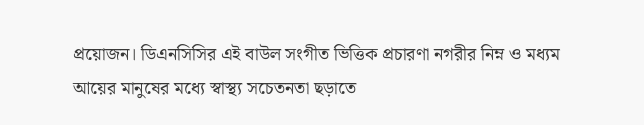প্রয়োজন। ডিএনসিসির এই বাউল সংগীত ভিত্তিক প্রচারণা নগরীর নিম্ন ও মধ্যম আয়ের মানুষের মধ্যে স্বাস্থ্য সচেতনতা ছড়াতে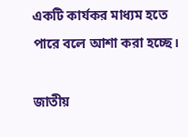একটি কার্যকর মাধ্যম হতে পারে বলে আশা করা হচ্ছে।

জাতীয়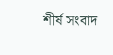শীর্ষ সংবাদ